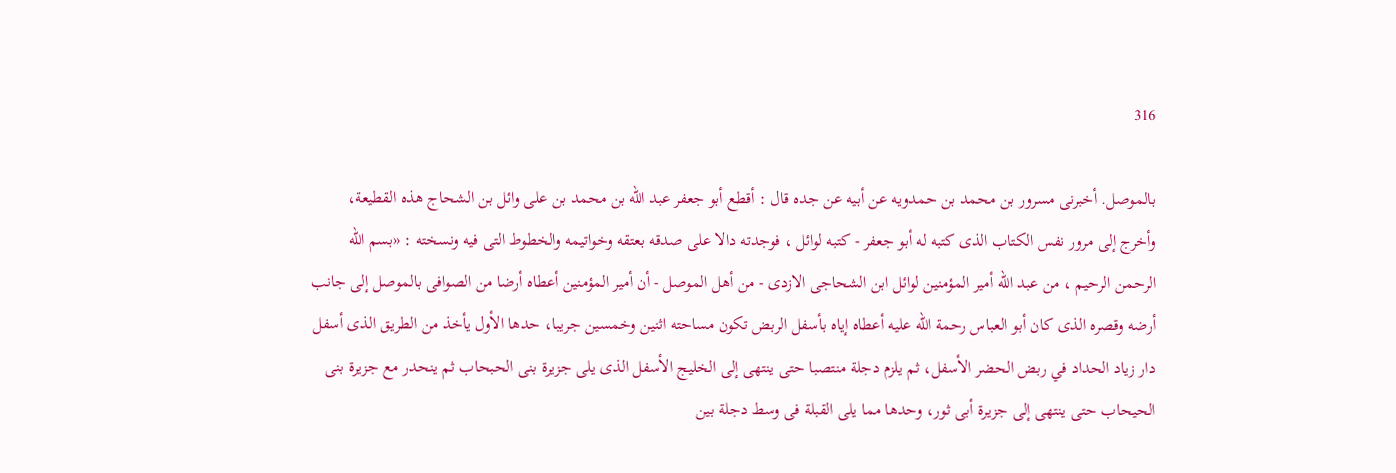316

بالموصل. أخبرنى مسرور بن محمد بن حمدويه عن أبيه عن جده قال : أقطع أبو جعفر عبد الله بن محمد بن على وائل بن الشحاج هذه القطيعة، وأخرج إلى مرور نفس الكتاب الذى كتبه له أبو جعفر - كتبه لوائل ، فوجدته دالا على صدقه بعتقه وخواتيمه والخطوط التى فيه ونسخته : «بسم الله الرحمن الرحيم ، من عبد الله أمير المؤمنين لوائل ابن الشحاجى الازدى - من أهل الموصل - أن أمير المؤمنين أعطاه أرضا من الصوافى بالموصل إلى جانب أرضه وقصره الذى كان أبو العباس رحمة الله عليه أعطاه إياه بأسفل الربض تكون مساحته اثنين وخمسين جريبا، حدها الأول يأخذ من الطريق الذى أسفل دار زياد الحداد في ربض الحضر الأسفل، ثم يلزم دجلة منتصبا حتى ينتهى إلى الخليج الأسفل الذى يلى جزيرة بنى الحبحاب ثم ينحدر مع جزيرة بنى الحيحاب حتى ينتهى إلى جزيرة أبى ثور، وحدها مما يلى القبلة فى وسط دجلة بين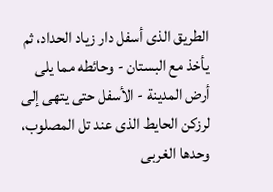الطريق الذى أسفل دار زياد الحداد، ثم يأخذ مع البستان - وحائطه مما يلى أرض المدينة - الأسفل حتى يتهى إلى لرزكن الحايط الذى عند تل المصلوب، وحدها الغربى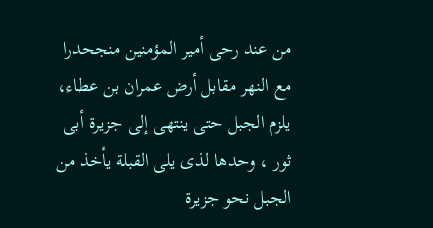من عند رحى أمير المؤمنين منجحدرا مع النهر مقابل أرض عمران بن عطاء، يلزم الجبل حتى ينتهى إلى جزيرة أبى ثور ، وحدها لذى يلى القبلة يأخذ من الجبل نحو جزيرة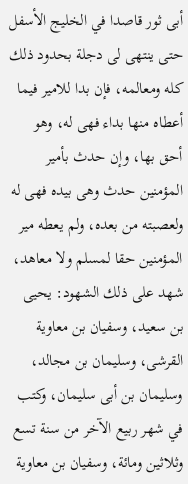أبى ثور قاصدا في الخليج الأسفل حتى ينتهى لى دجلة بحدود ذلك كله ومعالمه، فإن بدا للامير فيما أعطاه منها بداء فهى له، وهو أحق بها، وإن حدث بأمير المؤمنين حدث وهى بيده فهى له ولعصبته من بعده، ولم يعطه مير المؤمنين حقا لمسلم ولا معاهد، شهد على ذلك الشهود: يحيى بن سعيد، وسفيان بن معاوية القرشى، وسليمان بن مجالد، وسليمان بن أبى سليمان، وكتب في شهر ربيع الآخر من سنة تسع وثلاثين ومائة، وسفيان بن معاوية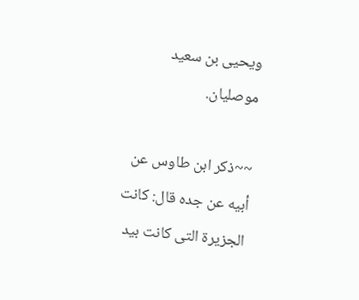ويحيى بن سعيد موصليان.

~~ذكر ابن طاوس عن أبيه عن جده قال: كانت الجزيرة التى كانت بيد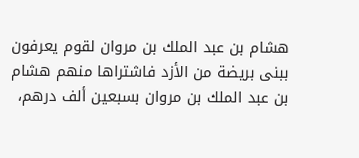هشام بن عبد الملك بن مروان لقوم يعرفون ببنى بريضة من الأزد فاشتراها منهم هشام بن عبد الملك بن مروان بسبعين ألف درهم،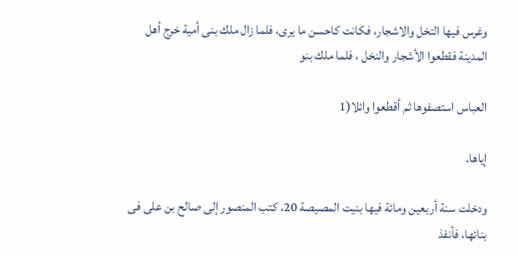وغرس فيها التخل والاشجار، فكانت كاحسن ما يرى، فلما زال ملك بنى أمية خرج أهل المدينة فقطعوا الأشجار والنخل ، فلما ملك بنو

العباس استصفوها ثم أقطعوا وائلا(1

إياها.

ودخلت سنة أربعين ومائة فيها بنيت المصيصة 20، كتب المنصور إلى صالح بن على فى بنائها، فأنفذ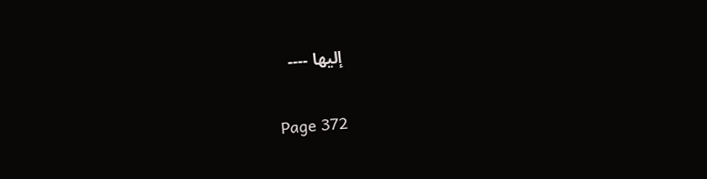إليها ----

Page 372